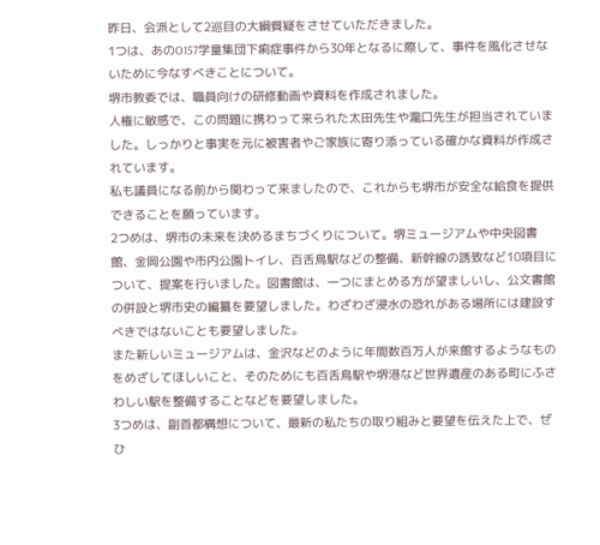昨日、会派として2巡目の大綱質疑をさせていただきました。
1つは、あのO157学童集団下痢症事件から30年となるに際して、事件を風化させないために今なすべきことについて。
堺市教委では、職員向けの研修動画や資料を作成されました。
人権に敏感で、この問題に携わって来られた太田先生や瀧口先生が担当されていました。しっかりと事実を元に被害者やご家族に寄り添っている確かな資料が作成されています。
私も議員になる前から関わって来ましたので、これからも堺市が安全な給食を提供できることを願っています。
2つめは、堺市の未来を決めるまちづくりについて。堺ミュージアムや中央図書館、金岡公園や市内公園トイレ、百舌鳥駅などの整備、新幹線の誘致など10項目について、提案を行いました。図書館は、一つにまとめる方が望ましいし、公文書館の併設と堺市史の編纂を要望しました。わざわざ浸水の恐れがある場所には建設すべきではないことも要望しました。
また新しいミュージアムは、金沢などのように年間数百万人が来館するようなものをめざしてほしいこと、そのためにも百舌鳥駅や堺港など世界遺産のある町にふさわしい駅を整備することなどを要望しました。
3つめは、副首都構想について、最新の私たちの取り組みと要望を伝えた上で、ぜひ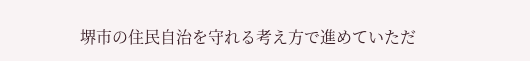堺市の住民自治を守れる考え方で進めていただ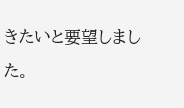きたいと要望しました。